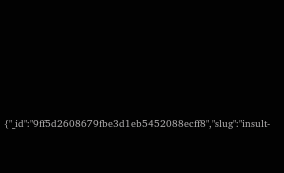{"_id":"9ff5d2608679fbe3d1eb5452088ecff8","slug":"insult-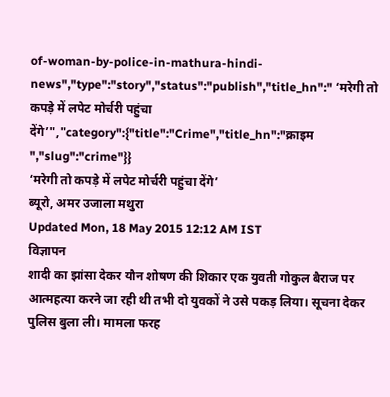of-woman-by-police-in-mathura-hindi-news","type":"story","status":"publish","title_hn":" ‘मरेगी तो कपड़े में लपेट मोर्चरी पहुंचा देंगे’","category":{"title":"Crime","title_hn":"क्राइम ","slug":"crime"}}
‘मरेगी तो कपड़े में लपेट मोर्चरी पहुंचा देंगे’
ब्यूरो, अमर उजाला मथुरा
Updated Mon, 18 May 2015 12:12 AM IST
विज्ञापन
शादी का झांसा देकर यौन शोषण की शिकार एक युवती गोकुल बैराज पर आत्महत्या करने जा रही थी तभी दो युवकों ने उसे पकड़ लिया। सूचना देकर पुलिस बुला ली। मामला फरह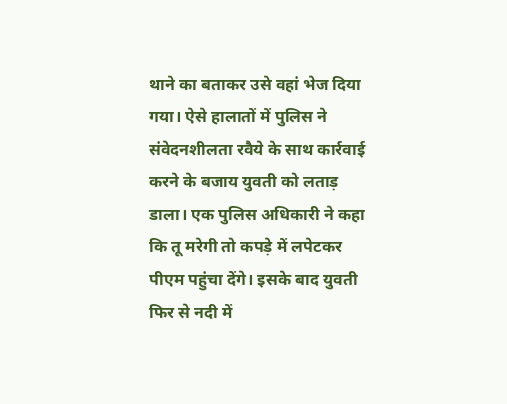थाने का बताकर उसे वहां भेज दिया गया। ऐसे हालातों में पुलिस ने संवेदनशीलता रवैये के साथ कार्रवाई करने के बजाय युवती को लताड़ डाला। एक पुलिस अधिकारी ने कहा कि तू मरेगी तो कपड़े में लपेटकर पीएम पहुंचा देंगे। इसके बाद युवती फिर से नदी में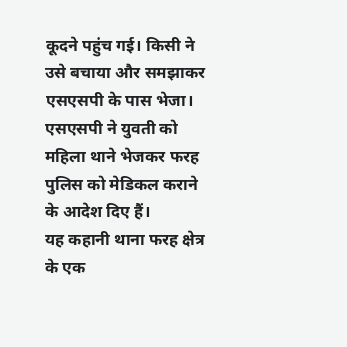कूदने पहुंच गई। किसी ने उसे बचाया और समझाकर एसएसपी के पास भेजा। एसएसपी ने युवती को महिला थाने भेजकर फरह पुलिस को मेडिकल कराने के आदेश दिए हैं।
यह कहानी थाना फरह क्षेत्र के एक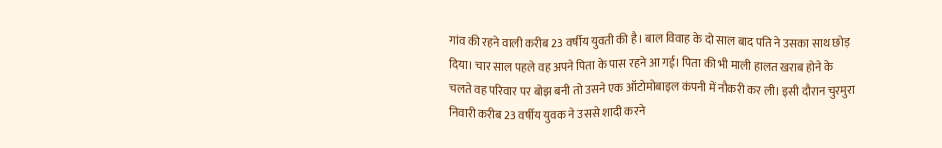गांव की रहने वाली करीब 23 वर्षीय युवती की है। बाल विवाह के दो साल बाद पति ने उसका साथ छोड़ दिया। चार साल पहले वह अपने पिता के पास रहने आ गई। पिता की भी माली हालत खराब होने के चलते वह परिवार पर बोझ बनी तो उसने एक ऑटोमोबाइल कंपनी में नौकरी कर ली। इसी दौरान चुरमुरा निवारी करीब 23 वर्षीय युवक ने उससे शादी करने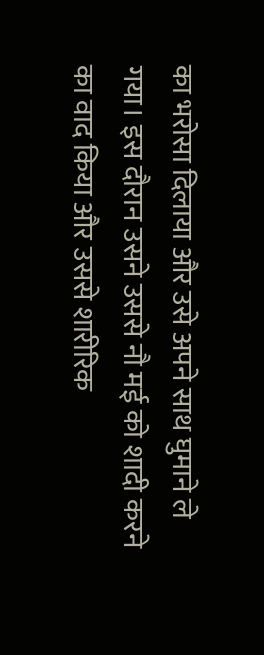का भरोसा दिलाया और उसे अपने साथ घुमाने ले गया। इस दौरान उसने उससे नौ मई को शादी करने का वाद किया और उससे शारीरिक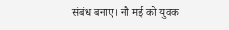संबंध बनाए। नौ मई को युवक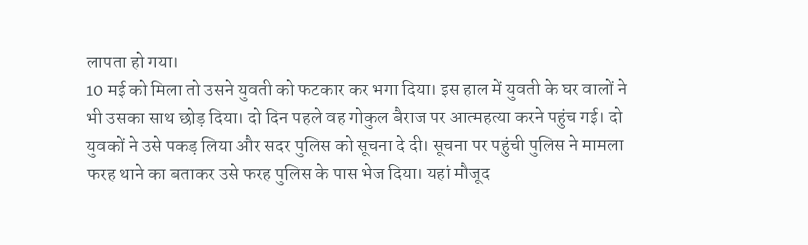लापता हो गया।
10 मई को मिला तो उसने युवती को फटकार कर भगा दिया। इस हाल में युवती के घर वालों ने भी उसका साथ छोड़ दिया। दो दिन पहले वह गोकुल बैराज पर आत्महत्या करने पहुंच गई। दो युवकों ने उसे पकड़ लिया और सदर पुलिस को सूचना दे दी। सूचना पर पहुंची पुलिस ने मामला फरह थाने का बताकर उसे फरह पुलिस के पास भेज दिया। यहां मौजूद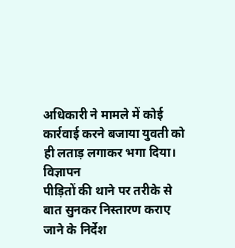अधिकारी ने मामले में कोई कार्रवाई करने बजाया युवती को ही लताड़ लगाकर भगा दिया।
विज्ञापन
पीड़ितों की थाने पर तरीके से बात सुनकर निस्तारण कराए जाने के निर्देश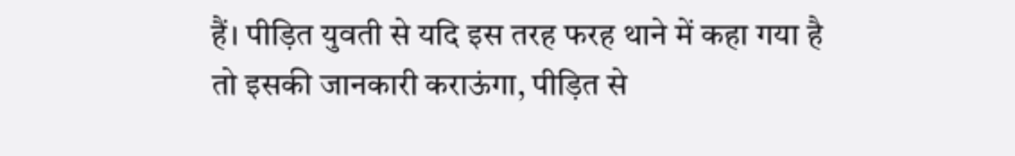हैं। पीड़ित युवती से यदि इस तरह फरह थाने में कहा गया है तो इसकी जानकारी कराऊंगा, पीड़ित से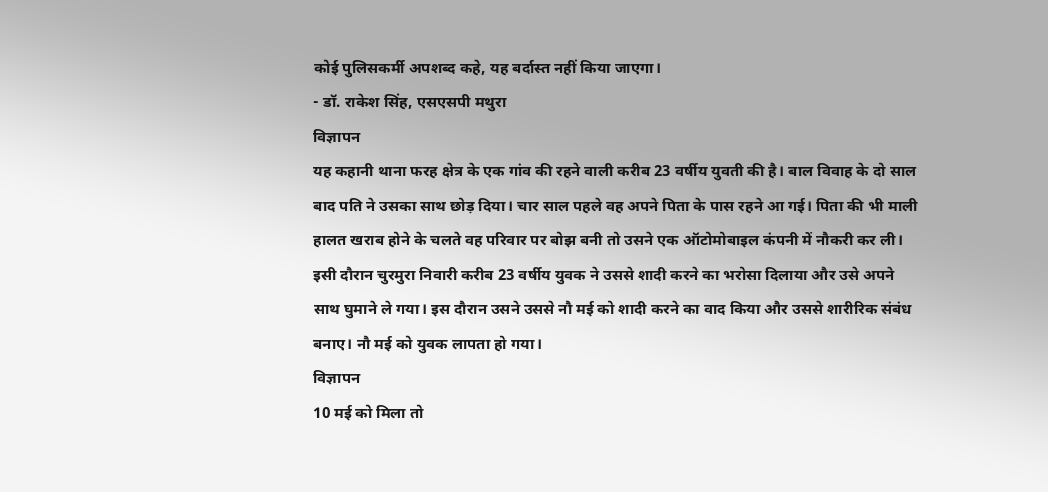कोई पुलिसकर्मी अपशब्द कहे, यह बर्दास्त नहीं किया जाएगा।
- डॉ. राकेश सिंह, एसएसपी मथुरा
विज्ञापन
यह कहानी थाना फरह क्षेत्र के एक गांव की रहने वाली करीब 23 वर्षीय युवती की है। बाल विवाह के दो साल बाद पति ने उसका साथ छोड़ दिया। चार साल पहले वह अपने पिता के पास रहने आ गई। पिता की भी माली हालत खराब होने के चलते वह परिवार पर बोझ बनी तो उसने एक ऑटोमोबाइल कंपनी में नौकरी कर ली। इसी दौरान चुरमुरा निवारी करीब 23 वर्षीय युवक ने उससे शादी करने का भरोसा दिलाया और उसे अपने साथ घुमाने ले गया। इस दौरान उसने उससे नौ मई को शादी करने का वाद किया और उससे शारीरिक संबंध बनाए। नौ मई को युवक लापता हो गया।
विज्ञापन
10 मई को मिला तो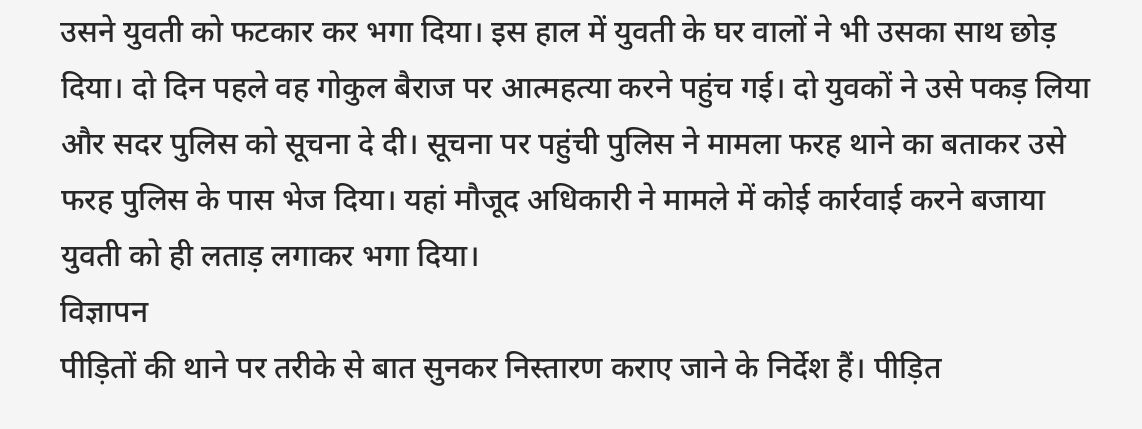उसने युवती को फटकार कर भगा दिया। इस हाल में युवती के घर वालों ने भी उसका साथ छोड़ दिया। दो दिन पहले वह गोकुल बैराज पर आत्महत्या करने पहुंच गई। दो युवकों ने उसे पकड़ लिया और सदर पुलिस को सूचना दे दी। सूचना पर पहुंची पुलिस ने मामला फरह थाने का बताकर उसे फरह पुलिस के पास भेज दिया। यहां मौजूद अधिकारी ने मामले में कोई कार्रवाई करने बजाया युवती को ही लताड़ लगाकर भगा दिया।
विज्ञापन
पीड़ितों की थाने पर तरीके से बात सुनकर निस्तारण कराए जाने के निर्देश हैं। पीड़ित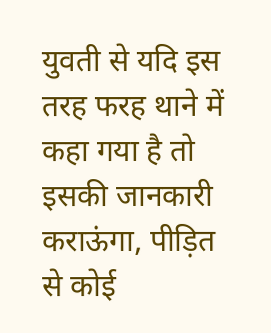युवती से यदि इस तरह फरह थाने में कहा गया है तो इसकी जानकारी कराऊंगा, पीड़ित से कोई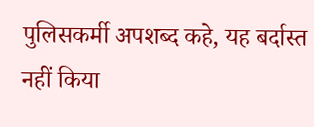पुलिसकर्मी अपशब्द कहे, यह बर्दास्त नहीं किया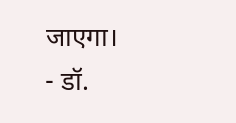जाएगा।
- डॉ.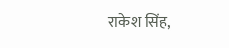राकेश सिंह,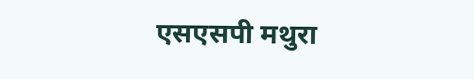एसएसपी मथुरा